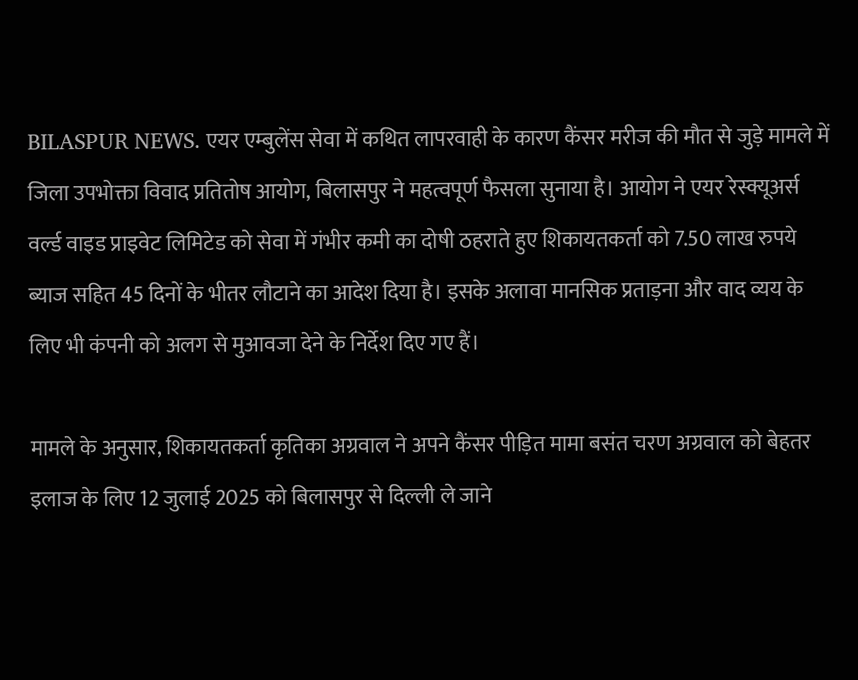BILASPUR NEWS. एयर एम्बुलेंस सेवा में कथित लापरवाही के कारण कैंसर मरीज की मौत से जुड़े मामले में जिला उपभोक्ता विवाद प्रतितोष आयोग, बिलासपुर ने महत्वपूर्ण फैसला सुनाया है। आयोग ने एयर रेस्क्यूअर्स वर्ल्ड वाइड प्राइवेट लिमिटेड को सेवा में गंभीर कमी का दोषी ठहराते हुए शिकायतकर्ता को 7.50 लाख रुपये ब्याज सहित 45 दिनों के भीतर लौटाने का आदेश दिया है। इसके अलावा मानसिक प्रताड़ना और वाद व्यय के लिए भी कंपनी को अलग से मुआवजा देने के निर्देश दिए गए हैं।

मामले के अनुसार, शिकायतकर्ता कृतिका अग्रवाल ने अपने कैंसर पीड़ित मामा बसंत चरण अग्रवाल को बेहतर इलाज के लिए 12 जुलाई 2025 को बिलासपुर से दिल्ली ले जाने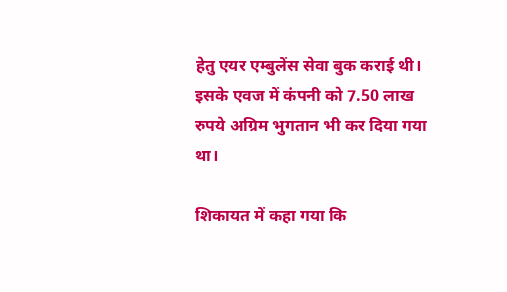हेतु एयर एम्बुलेंस सेवा बुक कराई थी। इसके एवज में कंपनी को 7.50 लाख रुपये अग्रिम भुगतान भी कर दिया गया था।

शिकायत में कहा गया कि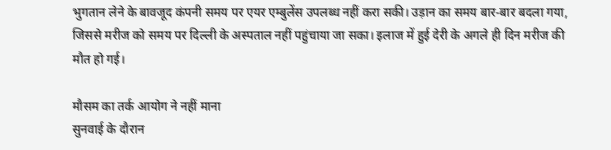भुगतान लेने के बावजूद कंपनी समय पर एयर एम्बुलेंस उपलब्ध नहीं करा सकी। उड़ान का समय बार-बार बदला गया, जिससे मरीज को समय पर दिल्ली के अस्पताल नहीं पहुंचाया जा सका। इलाज में हुई देरी के अगले ही दिन मरीज की मौत हो गई।

मौसम का तर्क आयोग ने नहीं माना
सुनवाई के दौरान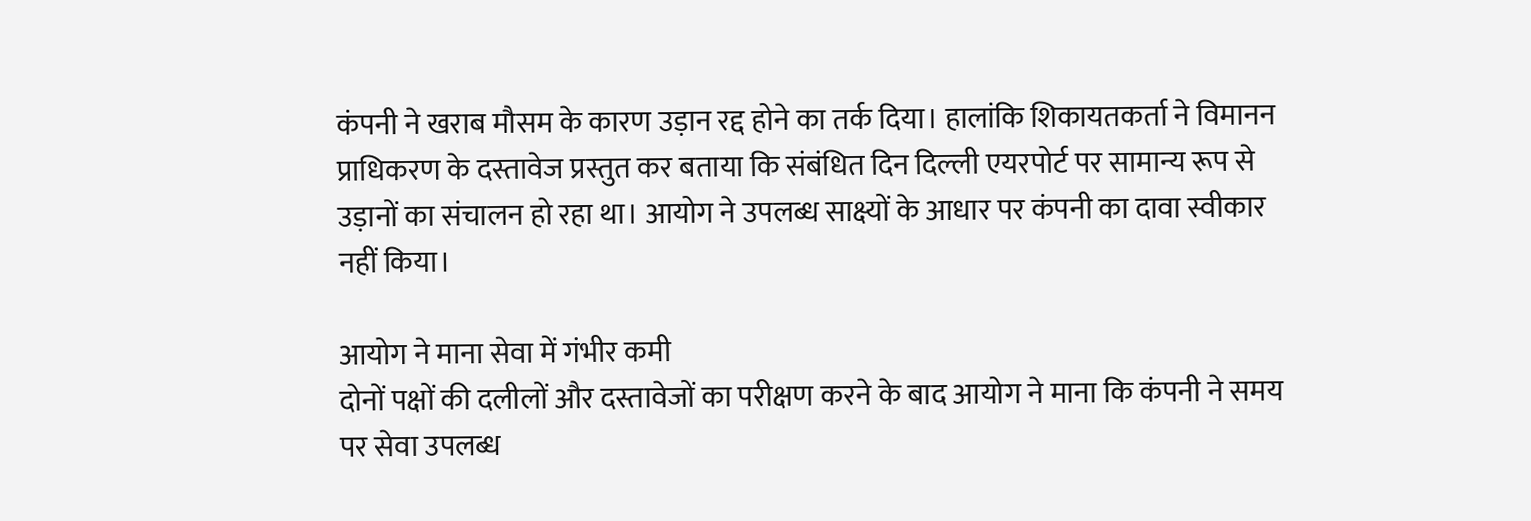कंपनी ने खराब मौसम के कारण उड़ान रद्द होने का तर्क दिया। हालांकि शिकायतकर्ता ने विमानन प्राधिकरण के दस्तावेज प्रस्तुत कर बताया कि संबंधित दिन दिल्ली एयरपोर्ट पर सामान्य रूप से उड़ानों का संचालन हो रहा था। आयोग ने उपलब्ध साक्ष्यों के आधार पर कंपनी का दावा स्वीकार नहीं किया।

आयोग ने माना सेवा में गंभीर कमी
दोनों पक्षों की दलीलों और दस्तावेजों का परीक्षण करने के बाद आयोग ने माना कि कंपनी ने समय पर सेवा उपलब्ध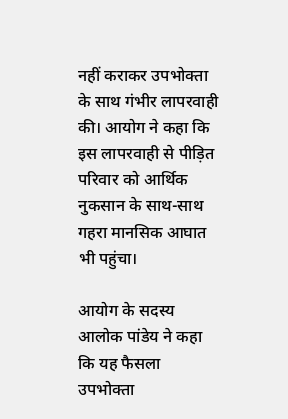नहीं कराकर उपभोक्ता के साथ गंभीर लापरवाही की। आयोग ने कहा कि इस लापरवाही से पीड़ित परिवार को आर्थिक नुकसान के साथ-साथ गहरा मानसिक आघात भी पहुंचा।

आयोग के सदस्य आलोक पांडेय ने कहा कि यह फैसला उपभोक्ता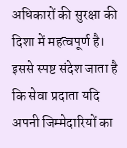अधिकारों की सुरक्षा की दिशा में महत्वपूर्ण है। इससे स्पष्ट संदेश जाता है कि सेवा प्रदाता यदि अपनी जिम्मेदारियों का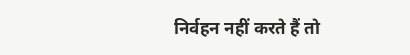निर्वहन नहीं करते हैं तो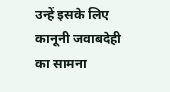उन्हें इसके लिए कानूनी जवाबदेही का सामना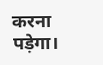करना पड़ेगा।